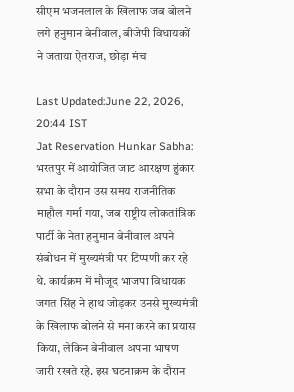सीएम भजनलाल के खिलाफ जब बोलने लगे हनुमान बेनीवाल, बीजेपी विधायकों ने जताया ऐतराज, छोड़ा मंच

Last Updated:June 22, 2026, 20:44 IST
Jat Reservation Hunkar Sabha: भरतपुर में आयोजित जाट आरक्षण हुंकार सभा के दौरान उस समय राजनीतिक माहौल गर्मा गया, जब राष्ट्रीय लोकतांत्रिक पार्टी के नेता हनुमान बेनीवाल अपने संबोधन में मुख्यमंत्री पर टिप्पणी कर रहे थे. कार्यक्रम में मौजूद भाजपा विधायक जगत सिंह ने हाथ जोड़कर उनसे मुख्यमंत्री के खिलाफ बोलने से मना करने का प्रयास किया, लेकिन बेनीवाल अपना भाषण जारी रखते रहे. इस घटनाक्रम के दौरान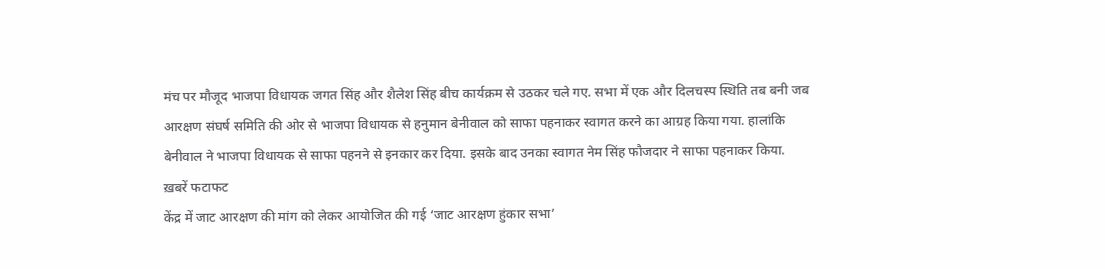मंच पर मौजूद भाजपा विधायक जगत सिंह और शैलेश सिंह बीच कार्यक्रम से उठकर चले गए. सभा में एक और दिलचस्प स्थिति तब बनी जब आरक्षण संघर्ष समिति की ओर से भाजपा विधायक से हनुमान बेनीवाल को साफा पहनाकर स्वागत करने का आग्रह किया गया. हालांकि बेनीवाल ने भाजपा विधायक से साफा पहनने से इनकार कर दिया. इसके बाद उनका स्वागत नेम सिंह फौजदार ने साफा पहनाकर किया.
ख़बरें फटाफट
केंद्र में जाट आरक्षण की मांग को लेकर आयोजित की गई ‘जाट आरक्षण हुंकार सभा’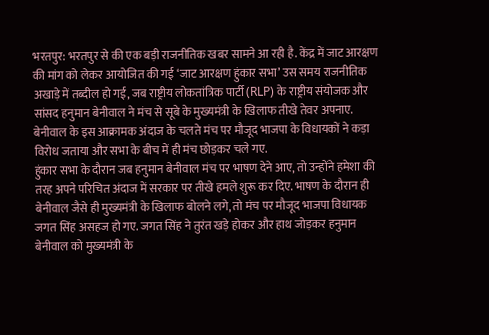भरतपुर: भरतपुर से की एक बड़ी राजनीतिक खबर सामने आ रही है. केंद्र में जाट आरक्षण की मांग को लेकर आयोजित की गई ‘जाट आरक्षण हुंकार सभा’ उस समय राजनीतिक अखाड़े में तब्दील हो गई, जब राष्ट्रीय लोकतांत्रिक पार्टी (RLP) के राष्ट्रीय संयोजक और सांसद हनुमान बेनीवाल ने मंच से सूबे के मुख्यमंत्री के खिलाफ तीखे तेवर अपनाए. बेनीवाल के इस आक्रामक अंदाज के चलते मंच पर मौजूद भाजपा के विधायकों ने कड़ा विरोध जताया और सभा के बीच में ही मंच छोड़कर चले गए.
हुंकार सभा के दौरान जब हनुमान बेनीवाल मंच पर भाषण देने आए, तो उन्होंने हमेशा की तरह अपने परिचित अंदाज में सरकार पर तीखे हमले शुरू कर दिए. भाषण के दौरान ही बेनीवाल जैसे ही मुख्यमंत्री के खिलाफ बोलने लगे, तो मंच पर मौजूद भाजपा विधायक जगत सिंह असहज हो गए. जगत सिंह ने तुरंत खड़े होकर और हाथ जोड़कर हनुमान बेनीवाल को मुख्यमंत्री के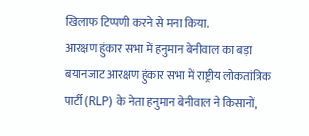खिलाफ टिप्पणी करने से मना किया.
आरक्षण हुंकार सभा में हनुमान बेनीवाल का बड़ा बयानजाट आरक्षण हुंकार सभा में राष्ट्रीय लोकतांत्रिक पार्टी (RLP) के नेता हनुमान बेनीवाल ने किसानों,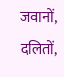जवानों, दलितों,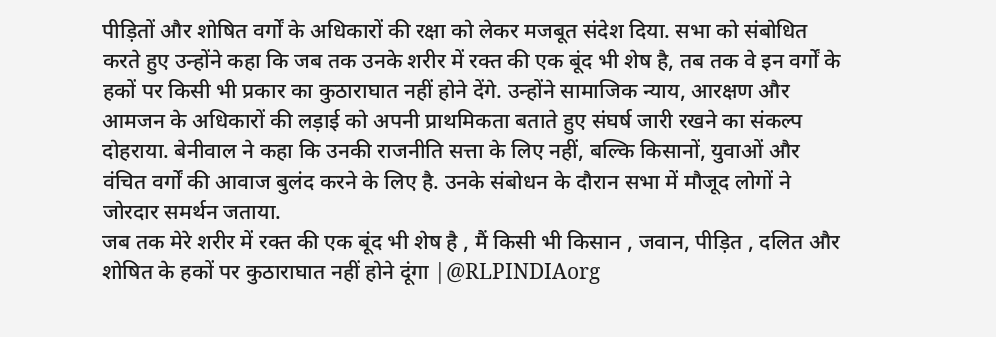पीड़ितों और शोषित वर्गों के अधिकारों की रक्षा को लेकर मजबूत संदेश दिया. सभा को संबोधित करते हुए उन्होंने कहा कि जब तक उनके शरीर में रक्त की एक बूंद भी शेष है, तब तक वे इन वर्गों के हकों पर किसी भी प्रकार का कुठाराघात नहीं होने देंगे. उन्होंने सामाजिक न्याय, आरक्षण और आमजन के अधिकारों की लड़ाई को अपनी प्राथमिकता बताते हुए संघर्ष जारी रखने का संकल्प दोहराया. बेनीवाल ने कहा कि उनकी राजनीति सत्ता के लिए नहीं, बल्कि किसानों, युवाओं और वंचित वर्गों की आवाज बुलंद करने के लिए है. उनके संबोधन के दौरान सभा में मौजूद लोगों ने जोरदार समर्थन जताया.
जब तक मेरे शरीर में रक्त की एक बूंद भी शेष है , मैं किसी भी किसान , जवान, पीड़ित , दलित और शोषित के हकों पर कुठाराघात नहीं होने दूंगा |@RLPINDIAorg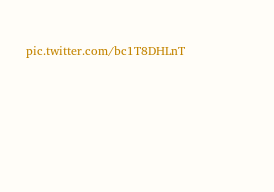pic.twitter.com/bc1T8DHLnT